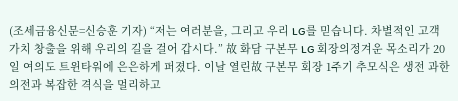(조세금융신문=신승훈 기자) “저는 여러분을, 그리고 우리 LG를 믿습니다. 차별적인 고객가치 창출을 위해 우리의 길을 걸어 갑시다.” 故 화담 구본무 LG 회장의정겨운 목소리가 20일 여의도 트윈타워에 은은하게 퍼졌다. 이날 열린故 구본무 회장 1주기 추모식은 생전 과한 의전과 복잡한 격식을 멀리하고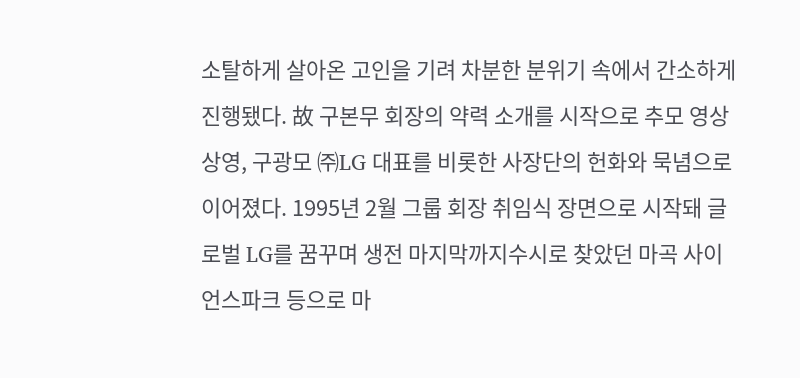소탈하게 살아온 고인을 기려 차분한 분위기 속에서 간소하게 진행됐다. 故 구본무 회장의 약력 소개를 시작으로 추모 영상 상영, 구광모 ㈜LG 대표를 비롯한 사장단의 헌화와 묵념으로 이어졌다. 1995년 2월 그룹 회장 취임식 장면으로 시작돼 글로벌 LG를 꿈꾸며 생전 마지막까지수시로 찾았던 마곡 사이언스파크 등으로 마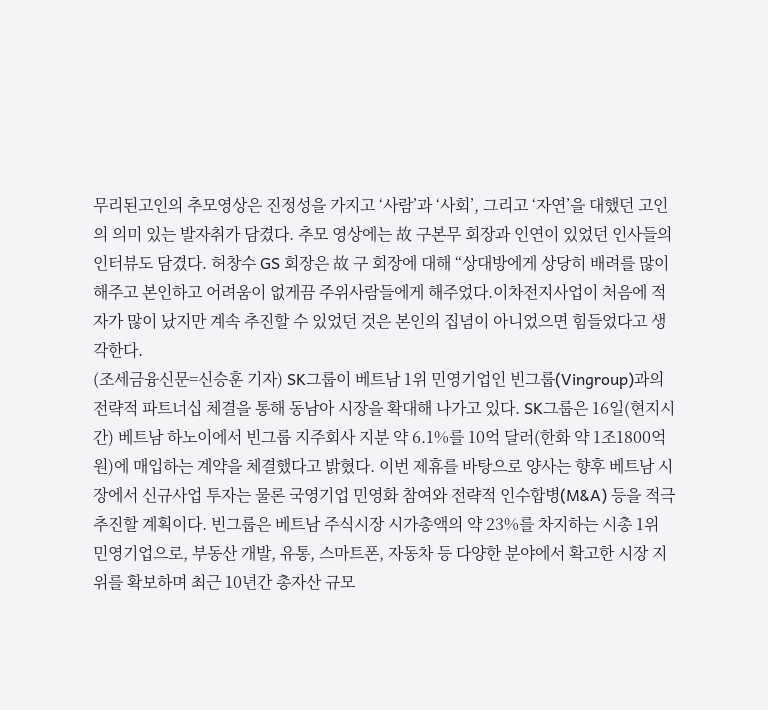무리된고인의 추모영상은 진정성을 가지고 ‘사람’과 ‘사회’, 그리고 ‘자연’을 대했던 고인의 의미 있는 발자취가 담겼다. 추모 영상에는 故 구본무 회장과 인연이 있었던 인사들의 인터뷰도 담겼다. 허창수 GS 회장은 故 구 회장에 대해 “상대방에게 상당히 배려를 많이 해주고 본인하고 어려움이 없게끔 주위사람들에게 해주었다.이차전지사업이 처음에 적자가 많이 났지만 계속 추진할 수 있었던 것은 본인의 집념이 아니었으면 힘들었다고 생각한다.
(조세금융신문=신승훈 기자) SK그룹이 베트남 1위 민영기업인 빈그룹(Vingroup)과의 전략적 파트너십 체결을 통해 동남아 시장을 확대해 나가고 있다. SK그룹은 16일(현지시간) 베트남 하노이에서 빈그룹 지주회사 지분 약 6.1%를 10억 달러(한화 약 1조1800억원)에 매입하는 계약을 체결했다고 밝혔다. 이번 제휴를 바탕으로 양사는 향후 베트남 시장에서 신규사업 투자는 물론 국영기업 민영화 참여와 전략적 인수합병(M&A) 등을 적극 추진할 계획이다. 빈그룹은 베트남 주식시장 시가총액의 약 23%를 차지하는 시총 1위 민영기업으로, 부동산 개발, 유통, 스마트폰, 자동차 등 다양한 분야에서 확고한 시장 지위를 확보하며 최근 10년간 총자산 규모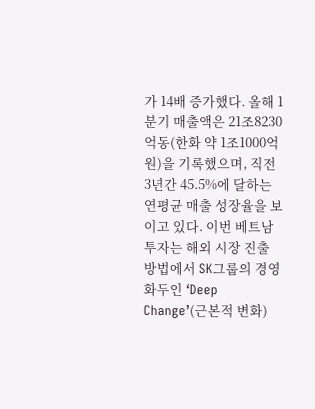가 14배 증가했다. 올해 1분기 매출액은 21조8230억동(한화 약 1조1000억원)을 기록했으며, 직전 3년간 45.5%에 달하는 연평균 매출 성장율을 보이고 있다. 이번 베트남 투자는 해외 시장 진출 방법에서 SK그룹의 경영 화두인 ‘Deep Change’(근본적 변화)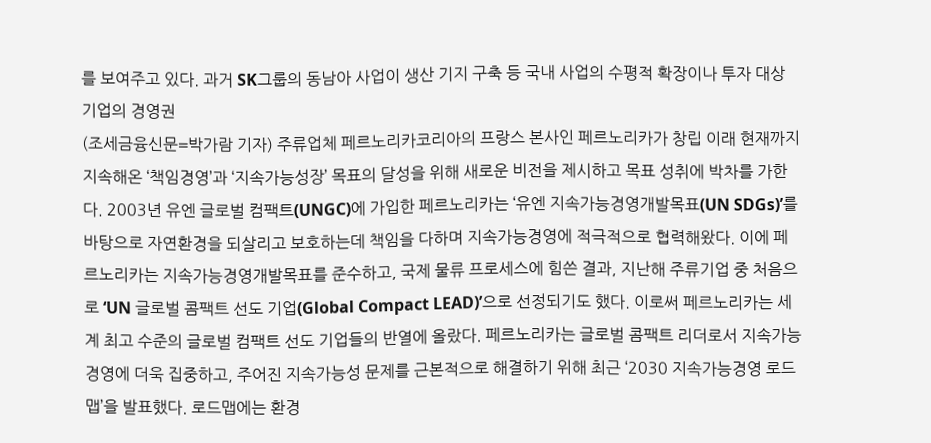를 보여주고 있다. 과거 SK그룹의 동남아 사업이 생산 기지 구축 등 국내 사업의 수평적 확장이나 투자 대상 기업의 경영권
(조세금융신문=박가람 기자) 주류업체 페르노리카코리아의 프랑스 본사인 페르노리카가 창립 이래 현재까지 지속해온 ‘책임경영’과 ‘지속가능성장’ 목표의 달성을 위해 새로운 비전을 제시하고 목표 성취에 박차를 가한다. 2003년 유엔 글로벌 컴팩트(UNGC)에 가입한 페르노리카는 ‘유엔 지속가능경영개발목표(UN SDGs)’를 바탕으로 자연환경을 되살리고 보호하는데 책임을 다하며 지속가능경영에 적극적으로 협력해왔다. 이에 페르노리카는 지속가능경영개발목표를 준수하고, 국제 물류 프로세스에 힘쓴 결과, 지난해 주류기업 중 처음으로 ‘UN 글로벌 콤팩트 선도 기업(Global Compact LEAD)’으로 선정되기도 했다. 이로써 페르노리카는 세계 최고 수준의 글로벌 컴팩트 선도 기업들의 반열에 올랐다. 페르노리카는 글로벌 콤팩트 리더로서 지속가능경영에 더욱 집중하고, 주어진 지속가능성 문제를 근본적으로 해결하기 위해 최근 ‘2030 지속가능경영 로드맵’을 발표했다. 로드맵에는 환경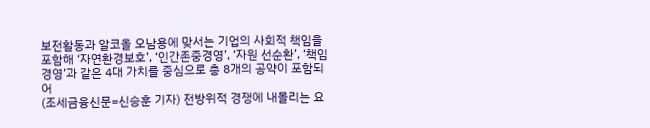보전활동과 알코올 오남용에 맞서는 기업의 사회적 책임을 포함해 ‘자연환경보호’, ‘인간존중경영’, ‘자원 선순환’, ‘책임 경영’과 같은 4대 가치를 중심으로 총 8개의 공약이 포함되어
(조세금융신문=신승훈 기자) 전방위적 경쟁에 내몰리는 요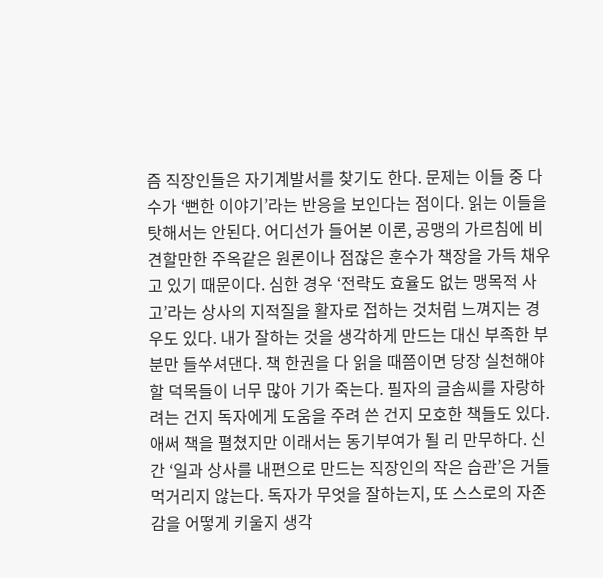즘 직장인들은 자기계발서를 찾기도 한다. 문제는 이들 중 다수가 ‘뻔한 이야기’라는 반응을 보인다는 점이다. 읽는 이들을 탓해서는 안된다. 어디선가 들어본 이론, 공맹의 가르침에 비견할만한 주옥같은 원론이나 점잖은 훈수가 책장을 가득 채우고 있기 때문이다. 심한 경우 ‘전략도 효율도 없는 맹목적 사고’라는 상사의 지적질을 활자로 접하는 것처럼 느껴지는 경우도 있다. 내가 잘하는 것을 생각하게 만드는 대신 부족한 부분만 들쑤셔댄다. 책 한권을 다 읽을 때쯤이면 당장 실천해야 할 덕목들이 너무 많아 기가 죽는다. 필자의 글솜씨를 자랑하려는 건지 독자에게 도움을 주려 쓴 건지 모호한 책들도 있다. 애써 책을 펼쳤지만 이래서는 동기부여가 될 리 만무하다. 신간 ‘일과 상사를 내편으로 만드는 직장인의 작은 습관’은 거들먹거리지 않는다. 독자가 무엇을 잘하는지, 또 스스로의 자존감을 어떻게 키울지 생각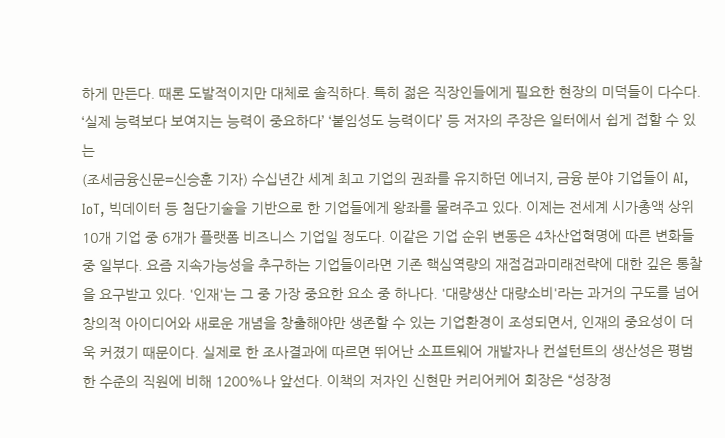하게 만든다. 때론 도발적이지만 대체로 솔직하다. 특히 젊은 직장인들에게 필요한 현장의 미덕들이 다수다. ‘실제 능력보다 보여지는 능력이 중요하다’ ‘붙임성도 능력이다’ 등 저자의 주장은 일터에서 쉽게 접할 수 있는
(조세금융신문=신승훈 기자) 수십년간 세계 최고 기업의 권좌를 유지하던 에너지, 금융 분야 기업들이 AI, IoT, 빅데이터 등 첨단기술을 기반으로 한 기업들에게 왕좌를 물려주고 있다. 이제는 전세계 시가총액 상위 10개 기업 중 6개가 플랫폼 비즈니스 기업일 정도다. 이같은 기업 순위 변동은 4차산업혁명에 따른 변화들 중 일부다. 요즘 지속가능성을 추구하는 기업들이라면 기존 핵심역량의 재점검과미래전략에 대한 깊은 통찰을 요구받고 있다. '인재'는 그 중 가장 중요한 요소 중 하나다. '대량생산 대량소비'라는 과거의 구도를 넘어 창의적 아이디어와 새로운 개념을 창출해야만 생존할 수 있는 기업환경이 조성되면서, 인재의 중요성이 더욱 커졌기 때문이다. 실제로 한 조사결과에 따르면 뛰어난 소프트웨어 개발자나 컨설턴트의 생산성은 평범한 수준의 직원에 비해 1200%나 앞선다. 이책의 저자인 신현만 커리어케어 회장은 “성장정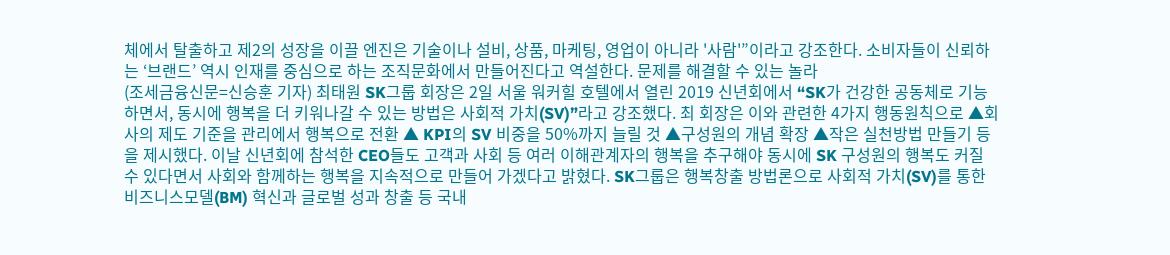체에서 탈출하고 제2의 성장을 이끌 엔진은 기술이나 설비, 상품, 마케팅, 영업이 아니라 '사람'”이라고 강조한다. 소비자들이 신뢰하는 ‘브랜드’ 역시 인재를 중심으로 하는 조직문화에서 만들어진다고 역설한다. 문제를 해결할 수 있는 놀라
(조세금융신문=신승훈 기자) 최태원 SK그룹 회장은 2일 서울 워커힐 호텔에서 열린 2019 신년회에서 “SK가 건강한 공동체로 기능하면서, 동시에 행복을 더 키워나갈 수 있는 방법은 사회적 가치(SV)”라고 강조했다. 최 회장은 이와 관련한 4가지 행동원칙으로 ▲회사의 제도 기준을 관리에서 행복으로 전환 ▲ KPI의 SV 비중을 50%까지 늘릴 것 ▲구성원의 개념 확장 ▲작은 실천방법 만들기 등을 제시했다. 이날 신년회에 참석한 CEO들도 고객과 사회 등 여러 이해관계자의 행복을 추구해야 동시에 SK 구성원의 행복도 커질 수 있다면서 사회와 함께하는 행복을 지속적으로 만들어 가겠다고 밝혔다. SK그룹은 행복창출 방법론으로 사회적 가치(SV)를 통한 비즈니스모델(BM) 혁신과 글로벌 성과 창출 등 국내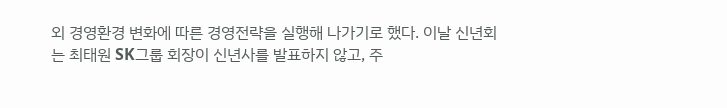외 경영환경 변화에 따른 경영전략을 실행해 나가기로 했다. 이날 신년회는 최태원 SK그룹 회장이 신년사를 발표하지 않고, 주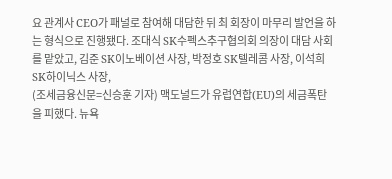요 관계사 CEO가 패널로 참여해 대담한 뒤 최 회장이 마무리 발언을 하는 형식으로 진행됐다. 조대식 SK수펙스추구협의회 의장이 대담 사회를 맡았고, 김준 SK이노베이션 사장, 박정호 SK텔레콤 사장, 이석희 SK하이닉스 사장,
(조세금융신문=신승훈 기자) 맥도널드가 유럽연합(EU)의 세금폭탄을 피했다. 뉴욕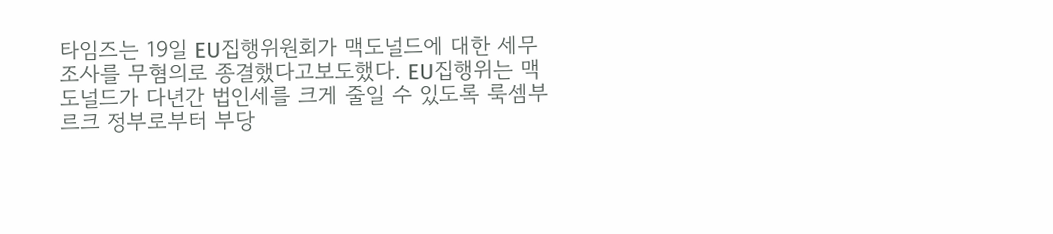타임즈는 19일 EU집행위원회가 맥도널드에 대한 세무 조사를 무혐의로 종결했다고보도했다. EU집행위는 맥도널드가 다년간 법인세를 크게 줄일 수 있도록 룩셈부르크 정부로부터 부당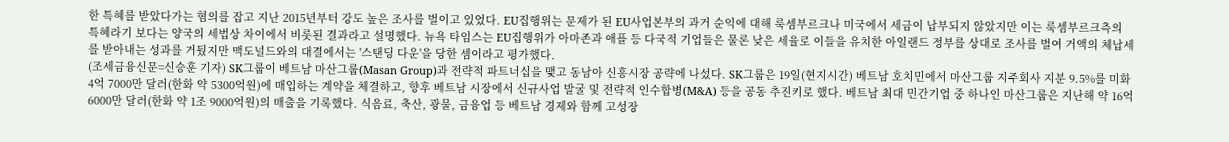한 특혜를 받았다가는 혐의를 잡고 지난 2015년부터 강도 높은 조사를 벌이고 있었다. EU집행위는 문제가 된 EU사업본부의 과거 순익에 대해 룩셈부르크나 미국에서 세금이 납부되지 않았지만 이는 룩셈부르크측의 특혜라기 보다는 양국의 세법상 차이에서 비롯된 결과라고 설명했다. 뉴욕 타임스는 EU집행위가 아마존과 애플 등 다국적 기업들은 물론 낮은 세율로 이들을 유치한 아일랜드 정부를 상대로 조사를 벌여 거액의 체납세를 받아내는 성과를 거뒀지만 맥도널드와의 대결에서는 '스탠딩 다운'을 당한 셈이라고 평가했다.
(조세금융신문=신승훈 기자) SK그룹이 베트남 마산그룹(Masan Group)과 전략적 파트너십을 맺고 동남아 신흥시장 공략에 나섰다. SK그룹은 19일(현지시간) 베트남 호치민에서 마산그룹 지주회사 지분 9.5%를 미화 4억 7000만 달러(한화 약 5300억원)에 매입하는 계약을 체결하고, 향후 베트남 시장에서 신규사업 발굴 및 전략적 인수합병(M&A) 등을 공동 추진키로 했다. 베트남 최대 민간기업 중 하나인 마산그룹은 지난해 약 16억 6000만 달러(한화 약 1조 9000억원)의 매출을 기록했다. 식음료, 축산, 광물, 금융업 등 베트남 경제와 함께 고성장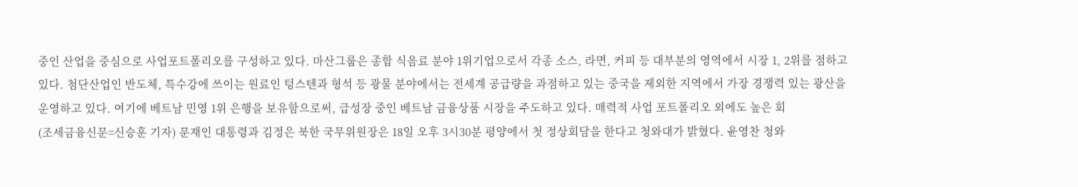중인 산업을 중심으로 사업포트폴리오를 구성하고 있다. 마산그룹은 종합 식음료 분야 1위기업으로서 각종 소스, 라면, 커피 등 대부분의 영역에서 시장 1, 2위를 점하고 있다. 첨단산업인 반도체, 특수강에 쓰이는 원료인 텅스텐과 형석 등 광물 분야에서는 전세계 공급량을 과점하고 있는 중국을 제외한 지역에서 가장 경쟁력 있는 광산을 운영하고 있다. 여기에 베트남 민영 1위 은행을 보유함으로써, 급성장 중인 베트남 금융상품 시장을 주도하고 있다. 매력적 사업 포트폴리오 외에도 높은 회
(조세금융신문=신승훈 기자) 문재인 대통령과 김정은 북한 국무위원장은 18일 오후 3시30분 평양에서 첫 정상회담을 한다고 청와대가 밝혔다. 윤영찬 청와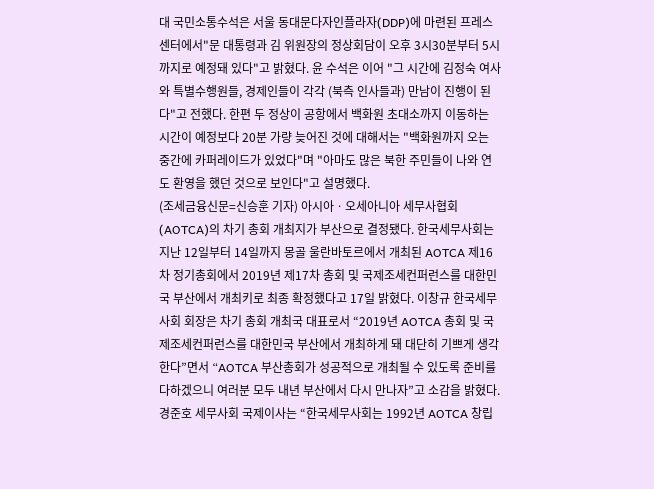대 국민소통수석은 서울 동대문다자인플라자(DDP)에 마련된 프레스센터에서"문 대통령과 김 위원장의 정상회담이 오후 3시30분부터 5시까지로 예정돼 있다"고 밝혔다. 윤 수석은 이어 "그 시간에 김정숙 여사와 특별수행원들, 경제인들이 각각 (북측 인사들과) 만남이 진행이 된다"고 전했다. 한편 두 정상이 공항에서 백화원 초대소까지 이동하는 시간이 예정보다 20분 가량 늦어진 것에 대해서는 "백화원까지 오는 중간에 카퍼레이드가 있었다"며 "아마도 많은 북한 주민들이 나와 연도 환영을 했던 것으로 보인다"고 설명했다.
(조세금융신문=신승훈 기자) 아시아ㆍ오세아니아 세무사협회(AOTCA)의 차기 총회 개최지가 부산으로 결정됐다. 한국세무사회는 지난 12일부터 14일까지 몽골 울란바토르에서 개최된 AOTCA 제16차 정기총회에서 2019년 제17차 총회 및 국제조세컨퍼런스를 대한민국 부산에서 개최키로 최종 확정했다고 17일 밝혔다. 이창규 한국세무사회 회장은 차기 총회 개최국 대표로서 “2019년 AOTCA 총회 및 국제조세컨퍼런스를 대한민국 부산에서 개최하게 돼 대단히 기쁘게 생각한다”면서 “AOTCA 부산총회가 성공적으로 개최될 수 있도록 준비를 다하겠으니 여러분 모두 내년 부산에서 다시 만나자”고 소감을 밝혔다. 경준호 세무사회 국제이사는 “한국세무사회는 1992년 AOTCA 창립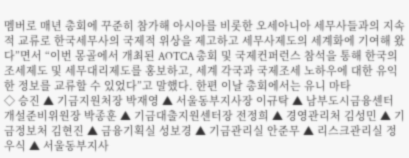멤버로 매년 총회에 꾸준히 참가해 아시아를 비롯한 오세아니아 세무사들과의 지속적 교류로 한국세무사의 국제적 위상을 제고하고 세무사제도의 세계화에 기여해 왔다”면서 “이번 몽골에서 개최된 AOTCA 총회 및 국제컨퍼런스 참석을 통해 한국의 조세제도 및 세무대리제도를 홍보하고, 세계 각국과 국제조세 노하우에 대한 유익한 정보를 교류할 수 있었다”고 말했다. 한편 이날 총회에서는 유니 마타
◇ 승진 ▲ 기금지원처장 박재영 ▲ 서울동부지사장 이규탁 ▲ 남부도시금융센터 개설준비위원장 박종훈 ▲ 기금대출지원센터장 전정희 ▲ 경영관리처 김성민 ▲ 기금정보처 김현진 ▲ 금융기획실 성보경 ▲ 기금관리실 안준무 ▲ 리스크관리실 정우식 ▲ 서울동부지사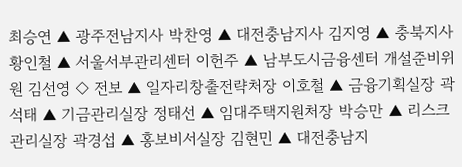최승연 ▲ 광주전남지사 박찬영 ▲ 대전충남지사 김지영 ▲ 충북지사 황인철 ▲ 서울서부관리센터 이헌주 ▲ 남부도시금융센터 개설준비위원 김선영 ◇ 전보 ▲ 일자리창출전략처장 이호철 ▲ 금융기획실장 곽석태 ▲ 기금관리실장 정태선 ▲ 임대주택지원처장 박승만 ▲ 리스크관리실장 곽경섭 ▲ 홍보비서실장 김현민 ▲ 대전충남지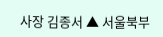사장 김종서 ▲ 서울북부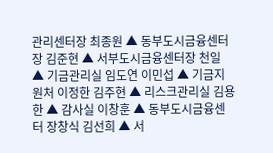관리센터장 최종원 ▲ 동부도시금융센터장 김준현 ▲ 서부도시금융센터장 천일 ▲ 기금관리실 임도연 이민섭 ▲ 기금지원처 이정한 김주현 ▲ 리스크관리실 김용한 ▲ 감사실 이창훈 ▲ 동부도시금융센터 장창식 김선희 ▲ 서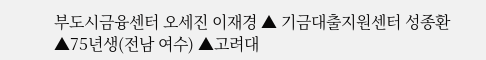부도시금융센터 오세진 이재경 ▲ 기금대출지원센터 성종환
▲75년생(전남 여수) ▲고려대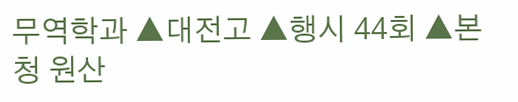무역학과 ▲대전고 ▲행시 44회 ▲본청 원산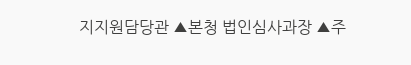지지원담당관 ▲본청 법인심사과장 ▲주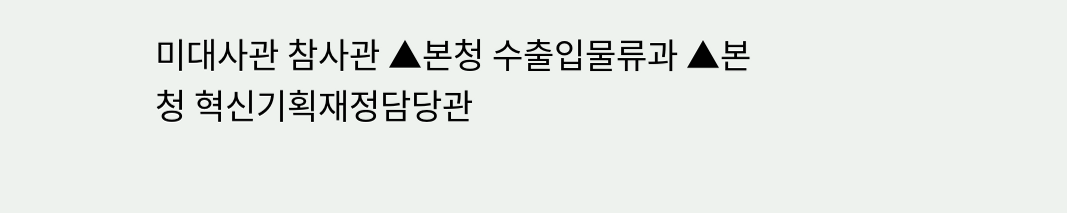미대사관 참사관 ▲본청 수출입물류과 ▲본청 혁신기획재정담당관